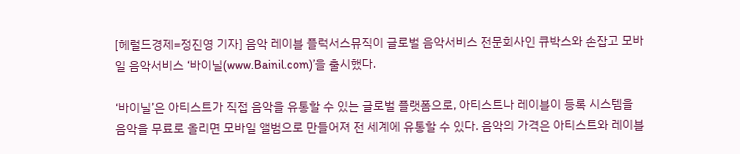[헤럴드경제=정진영 기자] 음악 레이블 플럭서스뮤직이 글로벌 음악서비스 전문회사인 큐박스와 손잡고 모바일 음악서비스 ‘바이닐(www.Bainil.com)’을 출시했다.

‘바이닐’은 아티스트가 직접 음악을 유통할 수 있는 글로벌 플랫폼으로, 아티스트나 레이블이 등록 시스템을 음악을 무료로 올리면 모바일 앨범으로 만들어져 전 세계에 유통할 수 있다. 음악의 가격은 아티스트와 레이블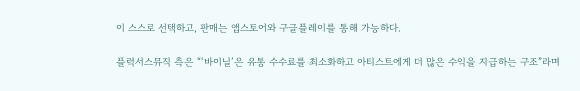이 스스로 선택하고, 판매는 앱스토어와 구글플레이를 통해 가능하다.

플럭서스뮤직 측은 “‘바이닐’은 유통 수수료를 최소화하고 아티스트에게 더 많은 수익을 지급하는 구조”라며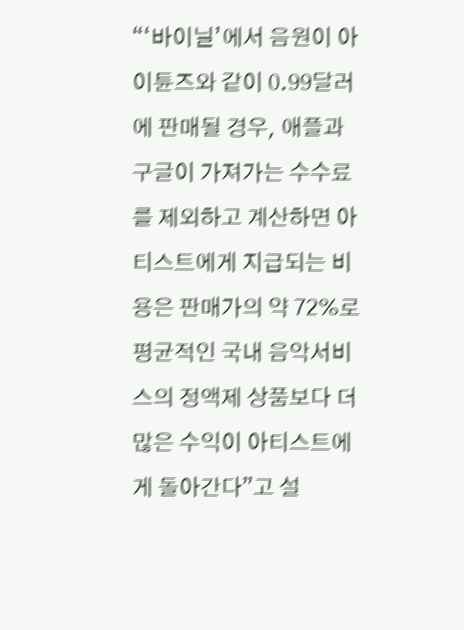“‘바이닐’에서 음원이 아이튠즈와 같이 0.99달러에 판매될 경우, 애플과 구글이 가져가는 수수료를 제외하고 계산하면 아티스트에게 지급되는 비용은 판매가의 약 72%로 평균적인 국내 음악서비스의 정액제 상품보다 더 많은 수익이 아티스트에게 돌아간다”고 설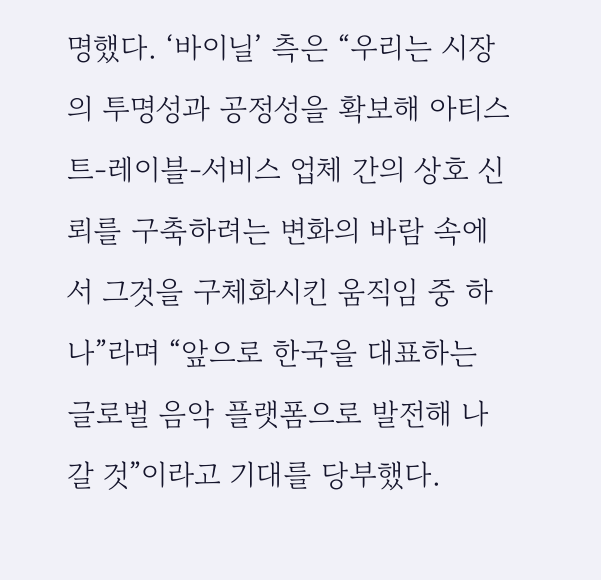명했다. ‘바이닐’ 측은 “우리는 시장의 투명성과 공정성을 확보해 아티스트-레이블-서비스 업체 간의 상호 신뢰를 구축하려는 변화의 바람 속에서 그것을 구체화시킨 움직임 중 하나”라며 “앞으로 한국을 대표하는 글로벌 음악 플랫폼으로 발전해 나갈 것”이라고 기대를 당부했다.